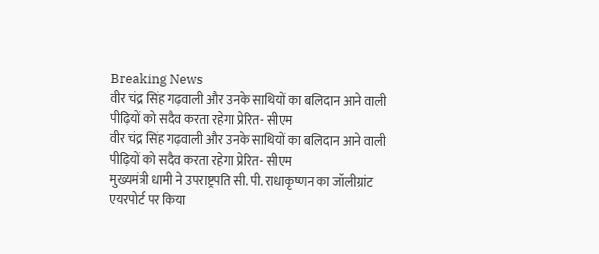Breaking News
वीर चंद्र सिंह गढ़वाली और उनके साथियों का बलिदान आने वाली पीढ़ियों को सदैव करता रहेगा प्रेरित- सीएम
वीर चंद्र सिंह गढ़वाली और उनके साथियों का बलिदान आने वाली पीढ़ियों को सदैव करता रहेगा प्रेरित- सीएम
मुख्यमंत्री धामी ने उपराष्ट्रपति सी. पी. राधाकृष्णन का जॉलीग्रांट एयरपोर्ट पर किया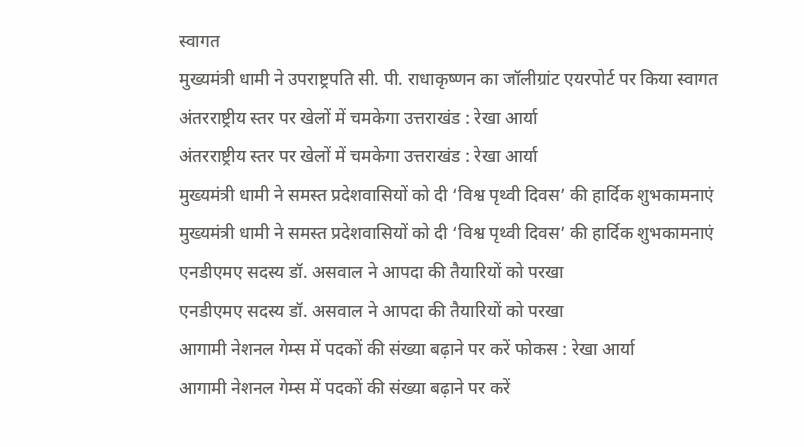स्वागत
मुख्यमंत्री धामी ने उपराष्ट्रपति सी. पी. राधाकृष्णन का जॉलीग्रांट एयरपोर्ट पर किया स्वागत
अंतरराष्ट्रीय स्तर पर खेलों में चमकेगा उत्तराखंड : रेखा आर्या
अंतरराष्ट्रीय स्तर पर खेलों में चमकेगा उत्तराखंड : रेखा आर्या
मुख्यमंत्री धामी ने समस्त प्रदेशवासियों को दी ‘विश्व पृथ्वी दिवस’ की हार्दिक शुभकामनाएं
मुख्यमंत्री धामी ने समस्त प्रदेशवासियों को दी ‘विश्व पृथ्वी दिवस’ की हार्दिक शुभकामनाएं
एनडीएमए सदस्य डॉ. असवाल ने आपदा की तैयारियों को परखा
एनडीएमए सदस्य डॉ. असवाल ने आपदा की तैयारियों को परखा
आगामी नेशनल गेम्स में पदकों की संख्या बढ़ाने पर करें फोकस : रेखा आर्या
आगामी नेशनल गेम्स में पदकों की संख्या बढ़ाने पर करें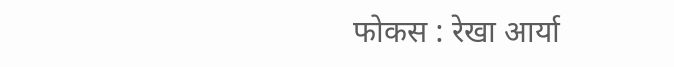फोकस : रेखा आर्या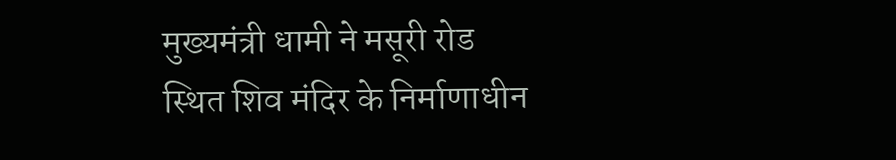मुख्यमंत्री धामी ने मसूरी रोड स्थित शिव मंदिर के निर्माणाधीन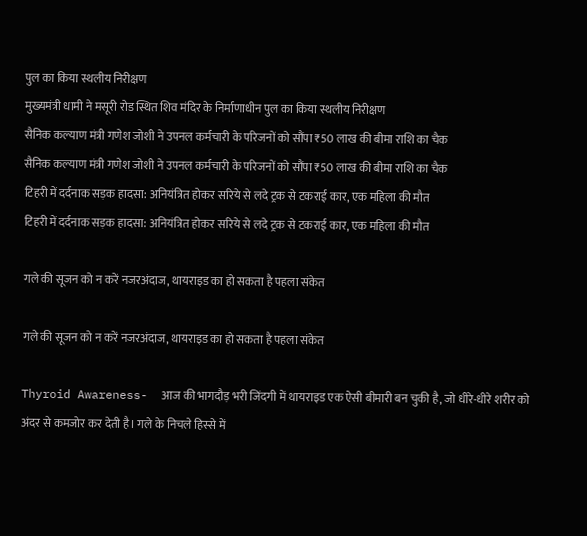पुल का किया स्थलीय निरीक्षण
मुख्यमंत्री धामी ने मसूरी रोड स्थित शिव मंदिर के निर्माणाधीन पुल का किया स्थलीय निरीक्षण
सैनिक कल्याण मंत्री गणेश जोशी ने उपनल कर्मचारी के परिजनों को सौंपा ₹50 लाख की बीमा राशि का चैक
सैनिक कल्याण मंत्री गणेश जोशी ने उपनल कर्मचारी के परिजनों को सौंपा ₹50 लाख की बीमा राशि का चैक
टिहरी में दर्दनाक सड़क हादसा: अनियंत्रित होकर सरिये से लदे ट्रक से टकराई कार, एक महिला की मौत
टिहरी में दर्दनाक सड़क हादसा: अनियंत्रित होकर सरिये से लदे ट्रक से टकराई कार, एक महिला की मौत

गले की सूजन को न करें नजरअंदाज, थायराइड का हो सकता है पहला संकेत

गले की सूजन को न करें नजरअंदाज, थायराइड का हो सकता है पहला संकेत

Thyroid Awareness-  आज की भागदौड़ भरी जिंदगी में थायराइड एक ऐसी बीमारी बन चुकी है, जो धीरे-धीरे शरीर को अंदर से कमजोर कर देती है। गले के निचले हिस्से में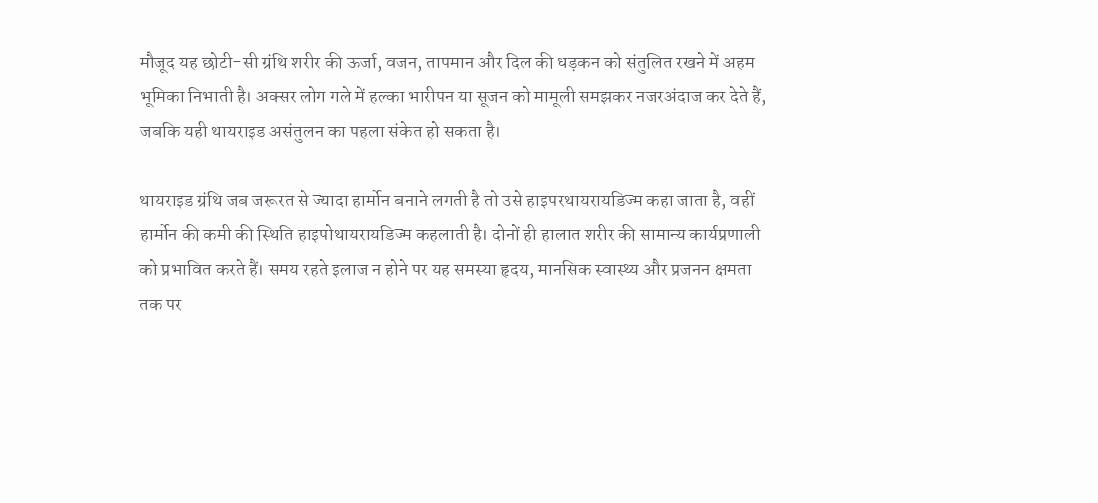मौजूद यह छोटी-सी ग्रंथि शरीर की ऊर्जा, वजन, तापमान और दिल की धड़कन को संतुलित रखने में अहम भूमिका निभाती है। अक्सर लोग गले में हल्का भारीपन या सूजन को मामूली समझकर नजरअंदाज कर देते हैं, जबकि यही थायराइड असंतुलन का पहला संकेत हो सकता है।

थायराइड ग्रंथि जब जरूरत से ज्यादा हार्मोन बनाने लगती है तो उसे हाइपरथायरायडिज्म कहा जाता है, वहीं हार्मोन की कमी की स्थिति हाइपोथायरायडिज्म कहलाती है। दोनों ही हालात शरीर की सामान्य कार्यप्रणाली को प्रभावित करते हैं। समय रहते इलाज न होने पर यह समस्या हृदय, मानसिक स्वास्थ्य और प्रजनन क्षमता तक पर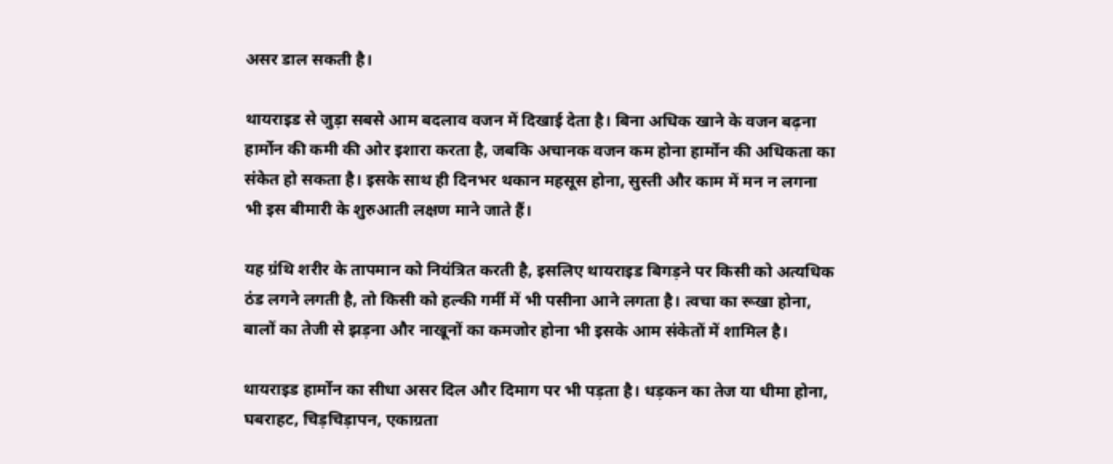असर डाल सकती है।

थायराइड से जुड़ा सबसे आम बदलाव वजन में दिखाई देता है। बिना अधिक खाने के वजन बढ़ना हार्मोन की कमी की ओर इशारा करता है, जबकि अचानक वजन कम होना हार्मोन की अधिकता का संकेत हो सकता है। इसके साथ ही दिनभर थकान महसूस होना, सुस्ती और काम में मन न लगना भी इस बीमारी के शुरुआती लक्षण माने जाते हैं।

यह ग्रंथि शरीर के तापमान को नियंत्रित करती है, इसलिए थायराइड बिगड़ने पर किसी को अत्यधिक ठंड लगने लगती है, तो किसी को हल्की गर्मी में भी पसीना आने लगता है। त्वचा का रूखा होना, बालों का तेजी से झड़ना और नाखूनों का कमजोर होना भी इसके आम संकेतों में शामिल है।

थायराइड हार्मोन का सीधा असर दिल और दिमाग पर भी पड़ता है। धड़कन का तेज या धीमा होना, घबराहट, चिड़चिड़ापन, एकाग्रता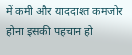में कमी और याददाश्त कमजोर होना इसकी पहचान हो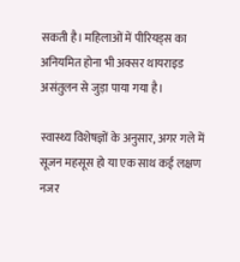सकती है। महिलाओं में पीरियड्स का अनियमित होना भी अक्सर थायराइड असंतुलन से जुड़ा पाया गया है।

स्वास्थ्य विशेषज्ञों के अनुसार, अगर गले में सूजन महसूस हो या एक साथ कई लक्षण नजर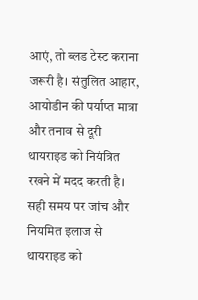आएं, तो ब्लड टेस्ट कराना जरूरी है। संतुलित आहार, आयोडीन की पर्याप्त मात्रा और तनाव से दूरी थायराइड को नियंत्रित रखने में मदद करती है। सही समय पर जांच और नियमित इलाज से थायराइड को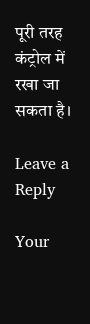पूरी तरह कंट्रोल में रखा जा सकता है।

Leave a Reply

Your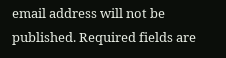email address will not be published. Required fields are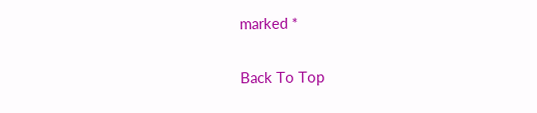marked *

Back To Top